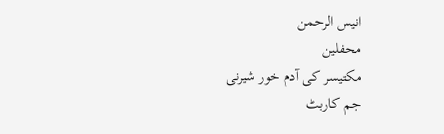انیس الرحمن
محفلین
مکتیسر کی آدم خور شیرنی
جم کاربٹ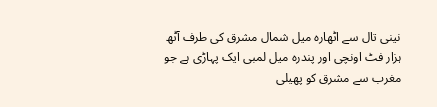نینی تال سے اٹھارہ میل شمال مشرق کی طرف آٹھ ہزار فٹ اونچی اور پندرہ میل لمبی ایک پہاڑی ہے جو مغرب سے مشرق کو پھیلی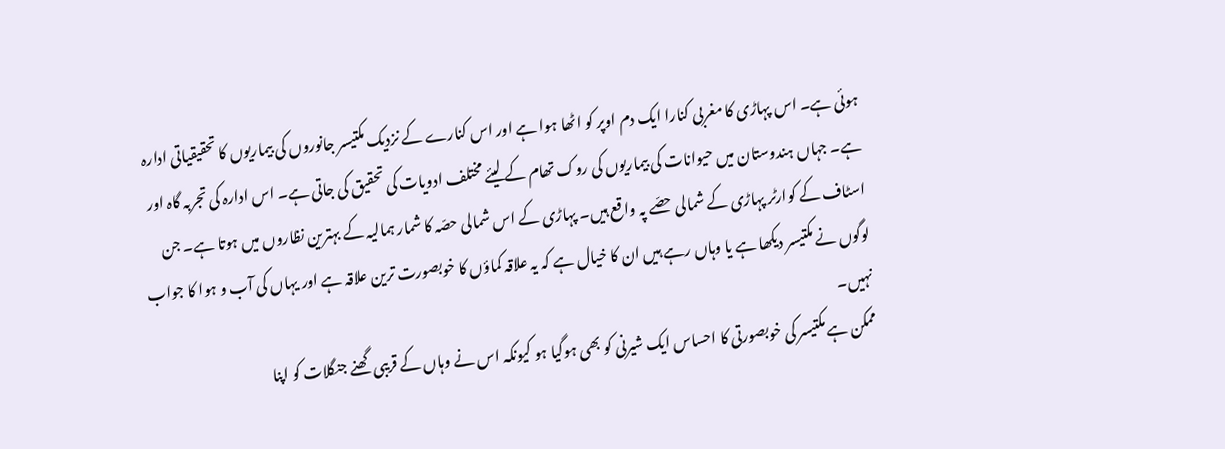ہوئی ہے۔ اس پہاڑی کا مغربی کنارا ایک دم اوپر کو اٹھا ہوا ہے اور اس کنارے کے نزدیک مکتیسر جانوروں کی بیماریوں کا تحقیقیاتی ادارہ ہے۔ جہاں ہندوستان میں حیوانات کی بیماریوں کی روک تھام کے لیئے مختلف ادویات کی تحقیق کی جاتی ہے۔ اس ادارہ کی تجربہ گاہ اور اسٹاف کے کوارٹر پہاڑی کے شمالی حصّے پہ واقع ہیں۔ پہاڑی کے اس شمالی حصّہ کا شمار ہمالیہ کے بہترین نظاروں میں ہوتا ہے۔ جن لوگوں نے مکتیسر دیکھا ہے یا وہاں رہے ہیں ان کا خیال ہے کہ یہ علاقہ کماؤں کا خوبصورت ترین علاقہ ہے اور یہاں کی آب و ہوا کا جواب نہیں۔
ممکن ہے مکتیسر کی خوبصورتی کا احساس ایک شیرنی کو بھی ہوگیا ہو کیونکہ اس نے وہاں کے قریبی گھنے جنگلات کو اپنا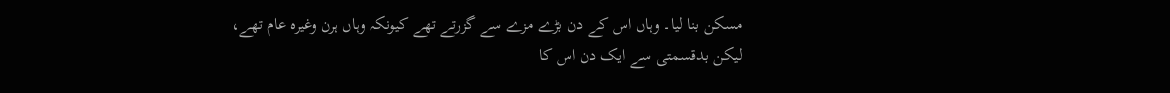مسکن بنا لیا۔ وہاں اس کے دن بڑے مزے سے گزرتے تھے کیونکہ وہاں ہرن وغیرہ عام تھے، لیکن بدقسمتی سے ایک دن اس کا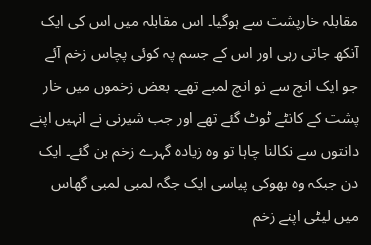مقابلہ خارپشت سے ہوگیا۔ اس مقابلہ میں اس کی ایک آنکھ جاتی رہی اور اس کے جسم پہ کوئی پچاس زخم آئے جو ایک انچ سے نو انچ لمبے تھے۔ بعض زخموں میں خار پشت کے کانٹے ٹوٹ گئے تھے اور جب شیرنی نے انہیں اپنے دانتوں سے نکالنا چاہا تو وہ زیادہ گہرے زخم بن گئے۔ ایک دن جبکہ وہ بھوکی پیاسی ایک جگہ لمبی لمبی گھاس میں لیٹی اپنے زخم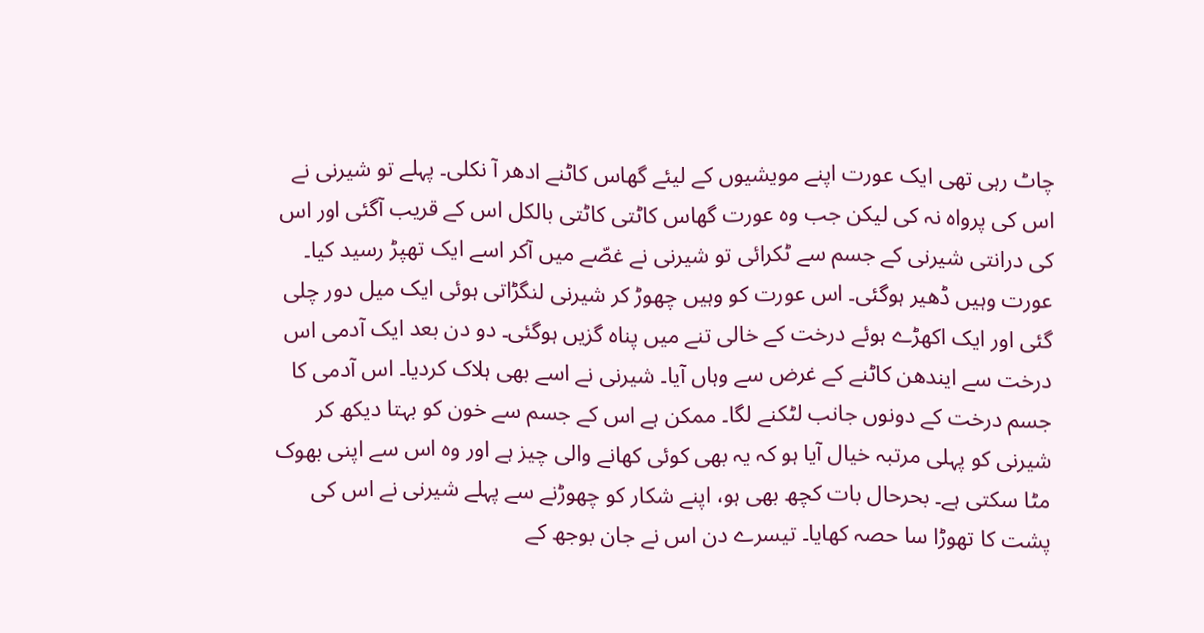چاٹ رہی تھی ایک عورت اپنے مویشیوں کے لیئے گھاس کاٹنے ادھر آ نکلی۔ پہلے تو شیرنی نے اس کی پرواہ نہ کی لیکن جب وہ عورت گھاس کاٹتی کاٹتی بالکل اس کے قریب آگئی اور اس کی درانتی شیرنی کے جسم سے ٹکرائی تو شیرنی نے غصّے میں آکر اسے ایک تھپڑ رسید کیا۔ عورت وہیں ڈھیر ہوگئی۔ اس عورت کو وہیں چھوڑ کر شیرنی لنگڑاتی ہوئی ایک میل دور چلی گئی اور ایک اکھڑے ہوئے درخت کے خالی تنے میں پناہ گزیں ہوگئی۔ دو دن بعد ایک آدمی اس درخت سے ایندھن کاٹنے کے غرض سے وہاں آیا۔ شیرنی نے اسے بھی ہلاک کردیا۔ اس آدمی کا جسم درخت کے دونوں جانب لٹکنے لگا۔ ممکن ہے اس کے جسم سے خون کو بہتا دیکھ کر شیرنی کو پہلی مرتبہ خیال آیا ہو کہ یہ بھی کوئی کھانے والی چیز ہے اور وہ اس سے اپنی بھوک مٹا سکتی ہے۔ بحرحال بات کچھ بھی ہو، اپنے شکار کو چھوڑنے سے پہلے شیرنی نے اس کی پشت کا تھوڑا سا حصہ کھایا۔ تیسرے دن اس نے جان بوجھ کے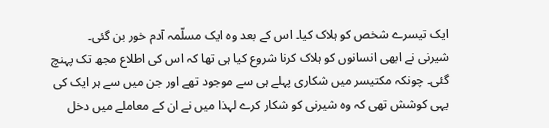ایک تیسرے شخص کو ہلاک کیا۔ اس کے بعد وہ ایک مسلّمہ آدم خور بن گئی۔
شیرنی نے ابھی انسانوں کو ہلاک کرنا شروع کیا ہی تھا کہ اس کی اطلاع مجھ تک پہنچ گئی۔ چونکہ مکتیسر میں شکاری پہلے ہی سے موجود تھے اور جن میں سے ہر ایک کی یہی کوشش تھی کہ وہ شیرنی کو شکار کرے لہذا میں نے ان کے معاملے میں دخل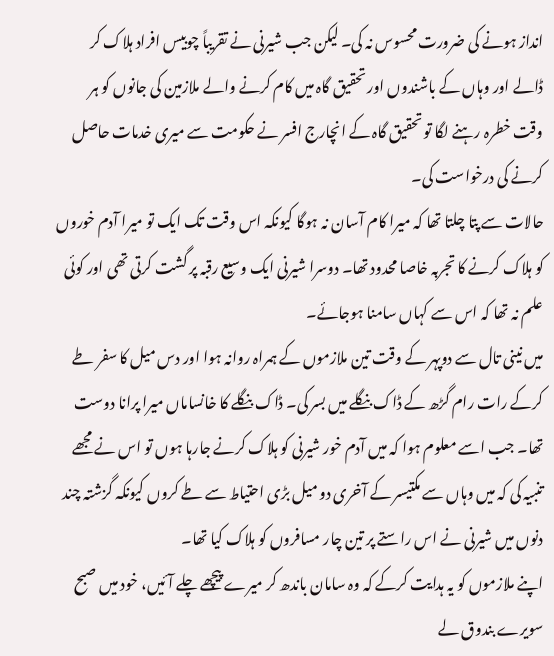انداز ہونے کی ضرورت محسوس نہ کی۔ لیکن جب شیرنی نے تقریباً چوبیس افراد ہلاک کر ڈالے اور وہاں کے باشندوں اور تحقیق گاہ میں کام کرنے والے ملازمین کی جانوں کو ہر وقت خطرہ رہنے لگا تو تحقیق گاہ کے انچارج افسر نے حکومت سے میری خدمات حاصل کرنے کی درخواست کی۔
حالات سے پتا چلتا تھا کہ میرا کام آسان نہ ہوگا کیونکہ اس وقت تک ایک تو میرا آدم خوروں کو ہلاک کرنے کا تجربہ خاصا محدود تھا۔ دوسرا شیرنی ایک وسیع رقبہ پر گشت کرتی تھی اور کوئی علم نہ تھا کہ اس سے کہاں سامنا ہوجائے۔
میں نینی تال سے دوپہر کے وقت تین ملازموں کے ہمراہ روانہ ہوا اور دس میل کا سفر طے کرکے رات رام گڑھ کے ڈاک بنگلے میں بسر کی۔ ڈاک بنگلے کا خانساماں میرا پرانا دوست تھا۔ جب اسے معلوم ہوا کہ میں آدم خور شیرنی کو ہلاک کرنے جارہا ہوں تو اس نے مجھے تنبیہ کی کہ میں وہاں سے مکتیسر کے آخری دو میل بڑی احتیاط سے طے کروں کیونکہ گزشتہ چند دنوں میں شیرنی نے اس راستے پر تین چار مسافروں کو ہلاک کیا تھا۔
اپنے ملازموں کو یہ ہدایت کرکے کہ وہ سامان باندھ کر میرے پیچھے چلے آئیں، خود میں صبح سویرے بندوق لے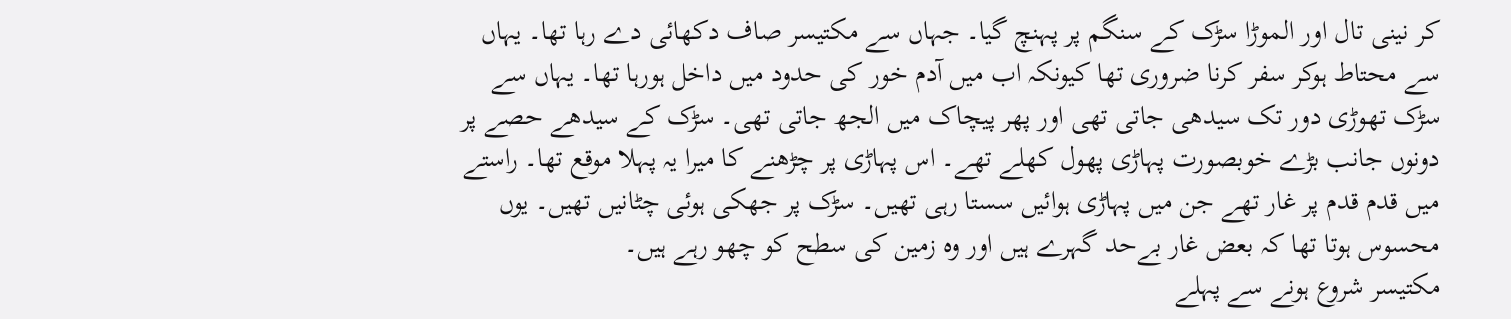کر نینی تال اور الموڑا سڑک کے سنگم پر پہنچ گیا۔ جہاں سے مکتیسر صاف دکھائی دے رہا تھا۔ یہاں سے محتاط ہوکر سفر کرنا ضروری تھا کیونکہ اب میں آدم خور کی حدود میں داخل ہورہا تھا۔ یہاں سے سڑک تھوڑی دور تک سیدھی جاتی تھی اور پھر پیچاک میں الجھ جاتی تھی۔ سڑک کے سیدھے حصے پر دونوں جانب بڑے خوبصورت پہاڑی پھول کھلے تھے۔ اس پہاڑی پر چڑھنے کا میرا یہ پہلا موقع تھا۔ راستے میں قدم قدم پر غار تھے جن میں پہاڑی ہوائیں سستا رہی تھیں۔ سڑک پر جھکی ہوئی چٹانیں تھیں۔ یوں محسوس ہوتا تھا کہ بعض غار بےحد گہرے ہیں اور وہ زمین کی سطح کو چھو رہے ہیں۔
مکتیسر شروع ہونے سے پہلے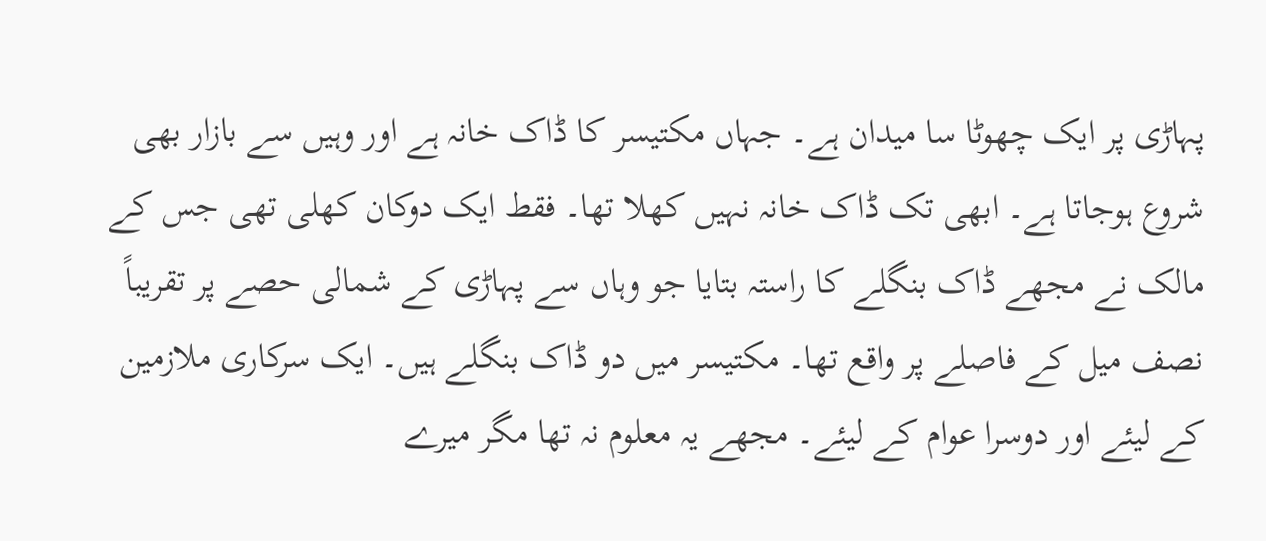پہاڑی پر ایک چھوٹا سا میدان ہے۔ جہاں مکتیسر کا ڈاک خانہ ہے اور وہیں سے بازار بھی شروع ہوجاتا ہے۔ ابھی تک ڈاک خانہ نہیں کھلا تھا۔ فقط ایک دوکان کھلی تھی جس کے مالک نے مجھے ڈاک بنگلے کا راستہ بتایا جو وہاں سے پہاڑی کے شمالی حصے پر تقریباً نصف میل کے فاصلے پر واقع تھا۔ مکتیسر میں دو ڈاک بنگلے ہیں۔ ایک سرکاری ملازمین کے لیئے اور دوسرا عوام کے لیئے۔ مجھے یہ معلوم نہ تھا مگر میرے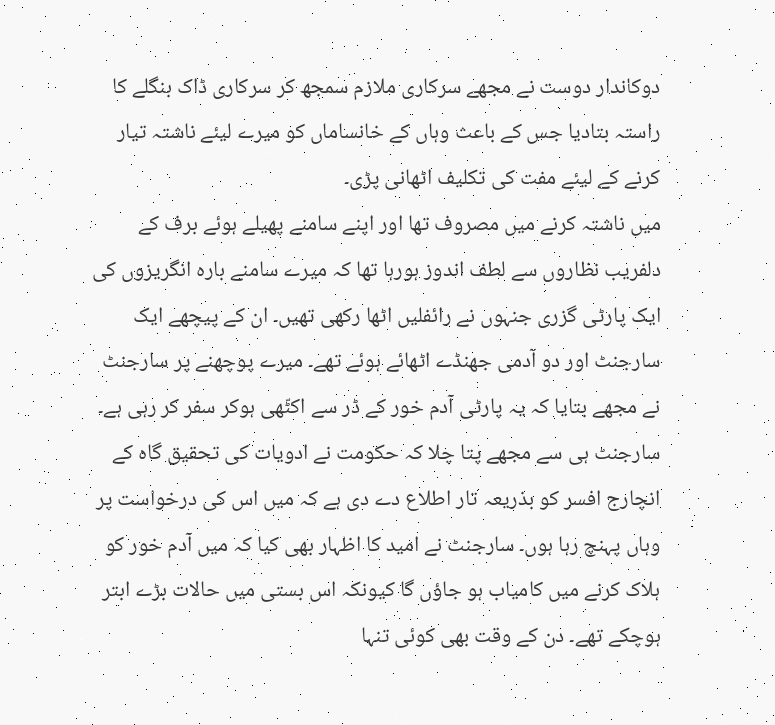دوکاندار دوست نے مجھے سرکاری ملازم سمجھ کر سرکاری ڈاک بنگلے کا راستہ بتادیا جس کے باعث وہاں کے خانساماں کو میرے لیئے ناشتہ تیار کرنے کے لیئے مفت کی تکلیف اٹھانی پڑی۔
میں ناشتہ کرنے میں مصروف تھا اور اپنے سامنے پھیلے ہوئے برف کے دلفریب نظاروں سے لطف اندوز ہورہا تھا کہ میرے سامنے بارہ انگریزوں کی ایک پارٹی گزری جنہوں نے رائفلیں اٹھا رکھی تھیں۔ ان کے پیچھے ایک سارجنٹ اور دو آدمی جھنڈے اٹھائے ہوئے تھے۔ میرے پوچھنے پر سارجنٹ نے مجھے بتایا کہ یہ پارٹی آدم خور کے ڈر سے اکٹّھی ہوکر سفر کر رہی ہے۔ سارجنٹ ہی سے مجھے پتا چلا کہ حکومت نے ادویات کی تحقیق گاہ کے انچارج افسر کو بذریعہ تار اطلاع دے دی ہے کہ میں اس کی درخواست پر وہاں پہنچ رہا ہوں۔ سارجنٹ نے امید کا اظہار بھی کیا کہ میں آدم خور کو ہلاک کرنے میں کامیاب ہو جاؤں گا کیونکہ اس بستی میں حالات بڑے ابتر ہوچکے تھے۔ دن کے وقت بھی کوئی تنہا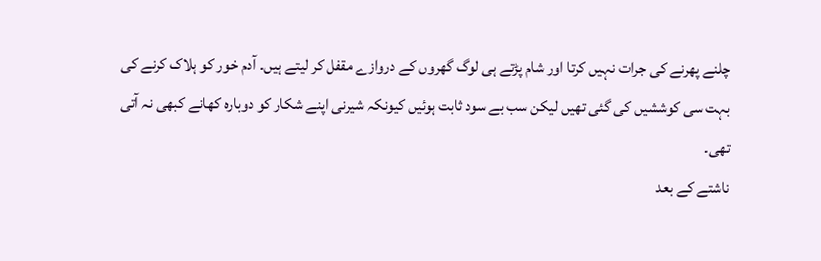چلنے پھرنے کی جرات نہیں کرتا اور شام پڑتے ہی لوگ گھروں کے دروازے مقفل کر لیتے ہیں۔ آدم خور کو ہلاک کرنے کی بہت سی کوششیں کی گئی تھیں لیکن سب بے سود ثابت ہوئیں کیونکہ شیرنی اپنے شکار کو دوبارہ کھانے کبھی نہ آتی تھی۔
ناشتے کے بعد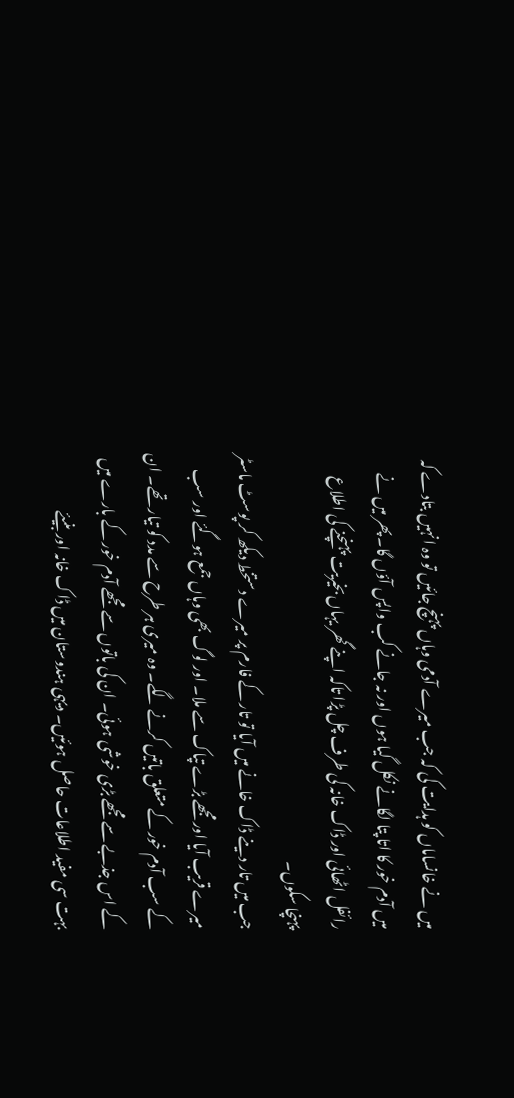میں نے خانساماں کو ہدایت کی کہ جب میرے آدمی وہاں پہنچ جائیں تو وہ انہیں بتادے کہ میں آدم خور کا اتا پتا لگانے نکل گیا ہوں اور نہ جانے کب واپس آؤں گا۔ پھر میں نے رائفل اٹھائی اور ڈاک خانہ کی طرف چل پڑا تاکہ اپنے گھر یہاں بخیریت پہنچنے کی اطلاع پہنچا سکوں۔
جب میں تار دینے ڈاک خانے میں آیا تو تار کے فارم پر میرے دستخط دیکھ کر پوسٹ ماسٹر میرے قریب آیا اور مجھے بڑے تپاک سے ملا۔ اور لوگ بھی وہاں جمع ہوگئے اور سب کے سب آدم خور کے متعلق باتیں کرنے لگے۔ وہ میری ہر طرح سے مدد کو تیار تھے۔ ان کے اس جذبے سے مجھے بڑی خوشی ہوئی۔ ان کی باتوں سے مجھے آدم خور کے بارے میں بہت سی مفید اطلاعات حاصل ہوئیں۔ دیہی ہندوستان میں ڈاک خانہ اور بنیئے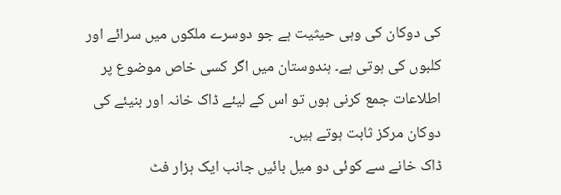کی دوکان کی وہی حیثیت ہے جو دوسرے ملکوں میں سرائے اور کلبوں کی ہوتی ہے۔ ہندوستان میں اگر کسی خاص موضوع پر اطلاعات جمع کرنی ہوں تو اس کے لیئے ڈاک خانہ اور بنیئے کی دوکان مرکز ثابت ہوتے ہیں۔
ڈاک خانے سے کوئی دو میل بائیں جانب ایک ہزار فٹ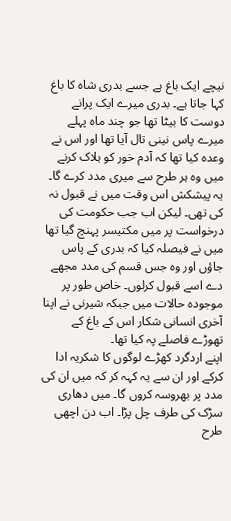نیچے ایک باغ ہے جسے بدری شاہ کا باغ کہا جاتا ہے۔ بدری میرے ایک پرانے دوست کا بیٹا تھا جو چند ماہ پہلے میرے پاس نینی تال آیا تھا اور اس نے وعدہ کیا تھا کہ آدم خور کو ہلاک کرنے میں وہ ہر طرح سے میری مدد کرے گا۔ یہ پیشکش اس وقت میں نے قبول نہ کی تھی۔ لیکن اب جب حکومت کی درخواست پر میں مکتیسر پہنچ گیا تھا میں نے فیصلہ کیا کہ بدری کے پاس جاؤں اور وہ جس قسم کی مدد مجھے دے اسے قبول کرلوں۔ خاص طور پر موجودہ حالات میں جبکہ شیرنی نے اپنا آخری انسانی شکار اس کے باغ کے تھوڑے فاصلے پہ کیا تھا۔
اپنے اردگرد کھڑے لوگوں کا شکریہ ادا کرکے اور ان سے یہ کہہ کر کہ میں ان کی مدد پر بھروسہ کروں گا۔ میں دھاری سڑک کی طرف چل پڑا۔ اب دن اچھی طرح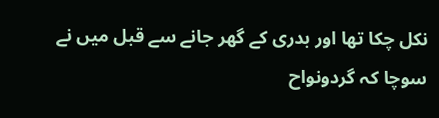نکل چکا تھا اور بدری کے گھر جانے سے قبل میں نے سوچا کہ گردونواح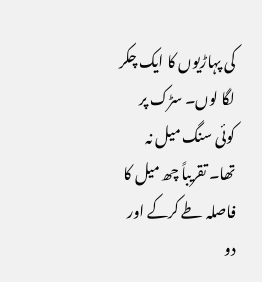کی پہاڑیوں کا ایک چکر لگا لوں۔ سڑک پر کوئی سنگ میل نہ تھا۔ تقریباً چھ میل کا فاصلہ طے کرکے اور دو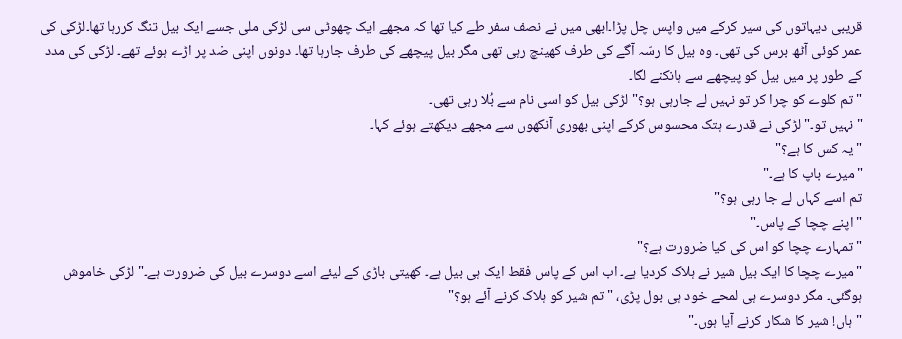قریبی دیہاتوں کی سیر کرکے میں واپس چل پڑا۔ابھی میں نے نصف سفر طے کیا تھا کہ مجھے ایک چھوٹی سی لڑکی ملی جسے ایک بیل تنگ کررہا تھا۔لڑکی کی عمر کوئی آٹھ برس کی تھی۔ وہ بیل کا رسّہ آگے کی طرف کھینچ رہی تھی مگر بیل پیچھے کی طرف جارہا تھا۔ دونوں اپنی ضد پر اڑے ہوئے تھے۔ لڑکی کی مدد کے طور پر میں بیل کو پیچھے سے ہانکنے لگا۔
"تم کلوے کو چرا کر تو نہیں لے جارہی ہو؟" لڑکی بیل کو اسی نام سے بُلا رہی تھی۔
"نہیں تو۔" لڑکی نے قدرے ہتک محسوس کرکے اپنی بھوری آنکھوں سے مجھے دیکھتے ہوئے کہا۔
"یہ کس کا ہے؟"
"میرے باپ کا ہے۔"
تم اسے کہاں لے جا رہی ہو؟"
"اپنے چچا کے پاس۔"
"تمہارے چچا کو اس کی کیا ضرورت ہے؟"
"میرے چچا کا ایک بیل شیر نے ہلاک کردیا ہے۔ اب اس کے پاس فقط ایک ہی بیل ہے۔ کھیتی باڑی کے لیئے اسے دوسرے بیل کی ضرورت ہے۔" لڑکی خاموش ہوگئی۔ مگر دوسرے ہی لمحے خود ہی بول پڑی، "تم شیر کو ہلاک کرنے آئے ہو؟"
"ہاں! شیر کا شکار کرنے آیا ہوں۔"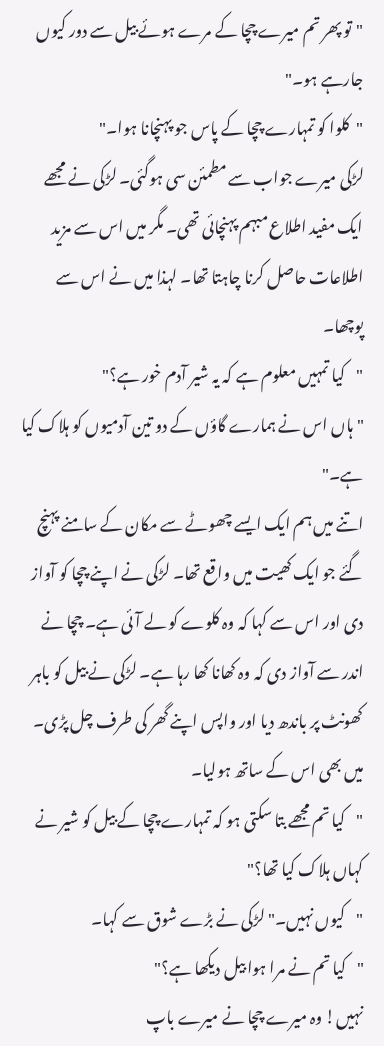"تو پھر تم میرے چچا کے مرے ہوئے بیل سے دور کیوں جارہے ہو۔"
"کلوا کو تمہارے چچا کے پاس جو پہنچانا ہوا۔"
لڑکی میرے جواب سے مطمئن سی ہوگئی۔ لڑکی نے مجھے ایک مفید اطلاع مبہم پہنچائی تھی۔ مگر میں اس سے مزید اطلاعات حاصل کرنا چاہتا تھا۔ لہذا میں نے اس سے پوچھا۔
"کیا تمہیں معلوم ہے کہ یہ شیر آدم خور ہے؟"
"ہاں اس نے ہمارے گاؤں کے دو تین آدمیوں کو ہلاک کیا ہے۔"
اتنے میں ہم ایک ایسے چھوٹے سے مکان کے سامنے پہنچ گئے جو ایک کھیت میں واقع تھا۔ لڑکی نے اپنے چچا کو آواز دی اور اس سے کہا کہ وہ کلوے کو لے آئی ہے۔ چچا نے اندر سے آواز دی کہ وہ کھانا کھا رہا ہے۔ لڑکی نے بیل کو باہر کھونٹ پر باندھ دیا اور واپس اپنے گھر کی طرف چل پڑی۔ میں بھی اس کے ساتھ ہولیا۔
"کیا تم مجھے بتا سکتی ہو کہ تمہارے چچا کے بیل کو شیر نے کہاں ہلاک کیا تھا؟"
"کیوں نہیں۔" لڑکی نے بڑے شوق سے کہا۔
"کیا تم نے مرا ہوا بیل دیکھا ہے؟"
نہیں! وہ میرے چچا نے میرے باپ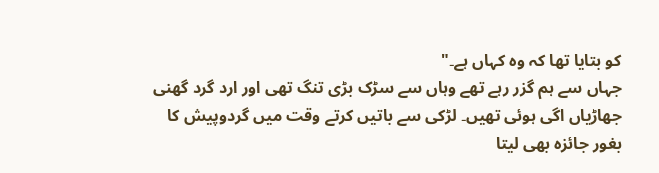کو بتایا تھا کہ وہ کہاں ہے۔"
جہاں سے ہم گزر رہے تھے وہاں سے سڑک بڑی تنگ تھی اور ارد گرد گھنی جھاڑیاں اگی ہوئی تھیں۔ لڑکی سے باتیں کرتے وقت میں گردوپیش کا بغور جائزہ بھی لیتا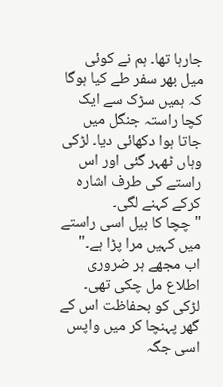جارہا تھا۔ ہم نے کوئی میل بھر سفر طے کیا ہوگا کہ ہمیں سڑک سے ایک کچا راستہ جنگل میں جاتا ہوا دکھائی دیا۔ لڑکی وہاں ٹھہر گئی اور اس راستے کی طرف اشارہ کرکے کہنے لگی۔
"چچا کا بیل اسی راستے میں کہیں مرا پڑا ہے۔"
اب مجھے ہر ضروری اطلاع مل چکی تھی۔ لڑکی کو بحفاظت اس کے گھر پہنچا کر میں واپس اسی جگہ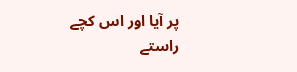پر آیا اور اس کچے راستے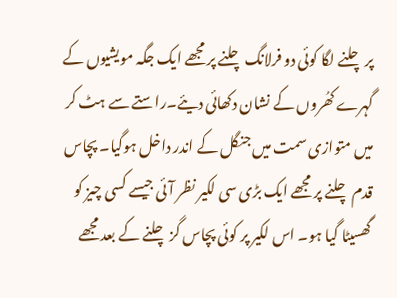پر چلنے لگا کوئی دو فرلانگ چلنے پر مجھے ایک جگہ مویشیوں کے گہرے کھُروں کے نشان دکھائی دیئے۔راستے سے ہٹ کر میں متوازی سمت میں جنگل کے اندر داخل ہوگیا۔ پچاس قدم چلنے پر مجھے ایک بڑی سی لکیر نظر آئی جیسے کسی چیز کو گھسیٹا گیا ہو۔ اس لکیر پر کوئی پچاس گز چلنے کے بعد مجھے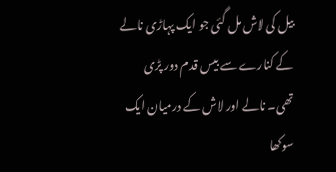بیل کی لاش مل گئی جو ایک پہاڑی نالے کے کنارے سے بیس قدم دور پڑی تھی۔ نالے اور لاش کے درمیان ایک سوکھا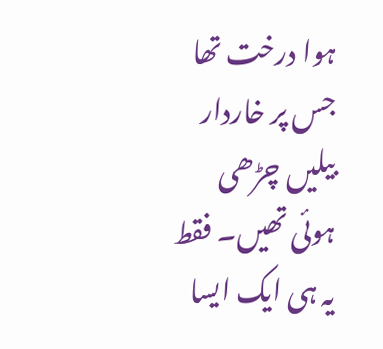ہوا درخت تھا جس پر خاردار بیلیں چڑھی ہوئی تھیں۔ فقط یہ ہی ایک ایسا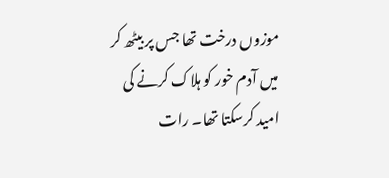موزوں درخت تھا جس پر بیٹھ کر میں آدم خور کو ہلاک کرنے کی امید کرسکتا تھا۔ رات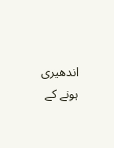اندھیری ہونے کے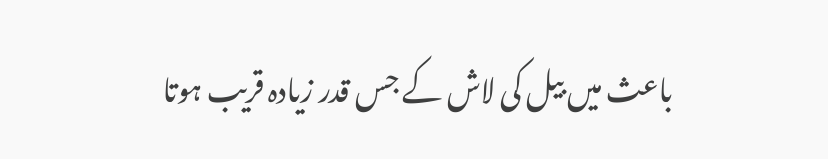باعث میں بیل کی لاش کے جس قدر زیادہ قریب ہوتا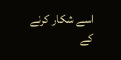اسے شکار کرنے کے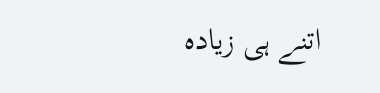اتنے ہی زیادہ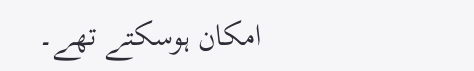امکان ہوسکتے تھے۔